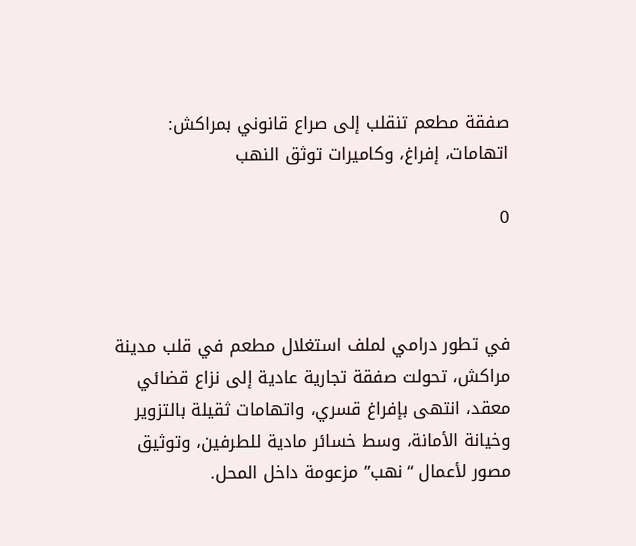صفقة مطعم تنقلب إلى صراع قانوني بمراكش: اتهامات، إفراغ، وكاميرات توثق النهب

0



في تطور درامي لملف استغلال مطعم في قلب مدينة مراكش، تحولت صفقة تجارية عادية إلى نزاع قضائي معقد، انتهى بإفراغ قسري، واتهامات ثقيلة بالتزوير وخيانة الأمانة، وسط خسائر مادية للطرفين، وتوثيق مصور لأعمال “نهب” مزعومة داخل المحل.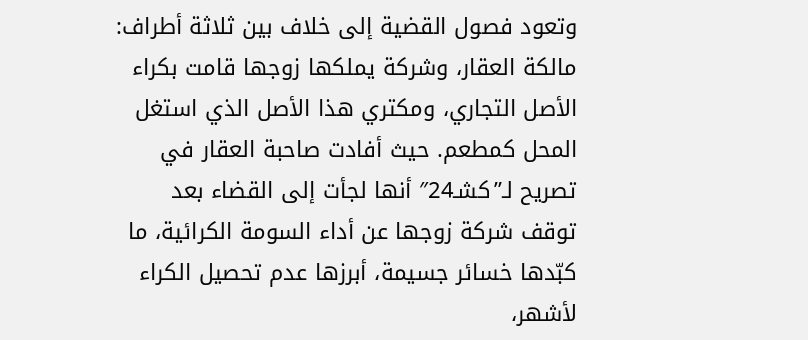وتعود فصول القضية إلى خلاف بين ثلاثة أطراف: مالكة العقار، وشركة يملكها زوجها قامت بكراء الأصل التجاري، ومكتري هذا الأصل الذي استغل المحل كمطعم. حيث أفادت صاحبة العقار في تصريح لـ”كشـ24″ أنها لجأت إلى القضاء بعد توقف شركة زوجها عن أداء السومة الكرائية، ما كبّدها خسائر جسيمة، أبرزها عدم تحصيل الكراء لأشهر،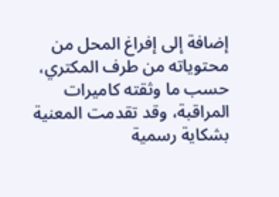إضافة إلى إفراغ المحل من محتوياته من طرف المكتري، حسب ما وثقته كاميرات المراقبة، وقد تقدمت المعنية بشكاية رسمية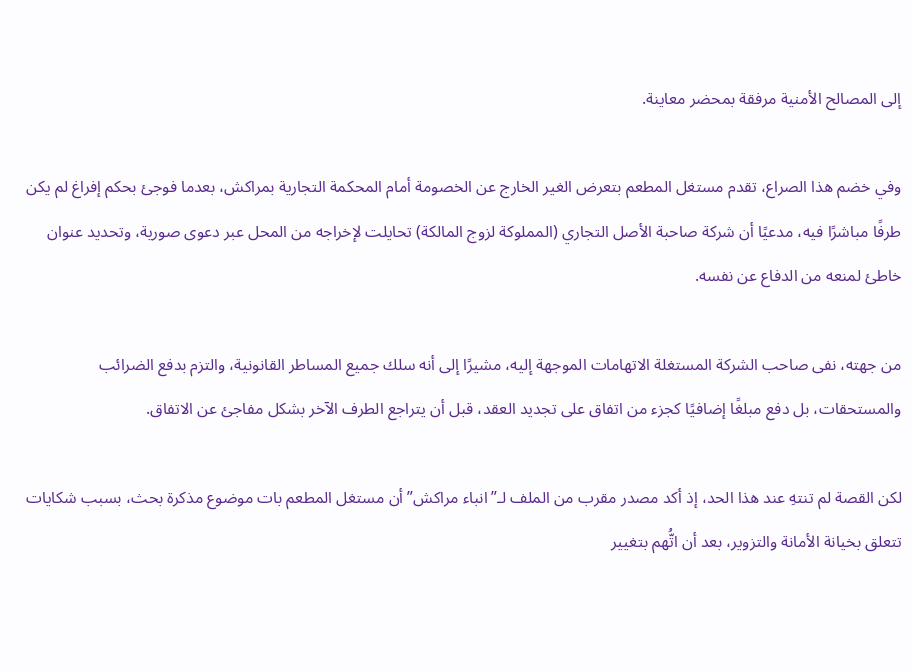إلى المصالح الأمنية مرفقة بمحضر معاينة.

وفي خضم هذا الصراع، تقدم مستغل المطعم بتعرض الغير الخارج عن الخصومة أمام المحكمة التجارية بمراكش، بعدما فوجئ بحكم إفراغ لم يكن طرفًا مباشرًا فيه، مدعيًا أن شركة صاحبة الأصل التجاري (المملوكة لزوج المالكة) تحايلت لإخراجه من المحل عبر دعوى صورية، وتحديد عنوان خاطئ لمنعه من الدفاع عن نفسه.

من جهته، نفى صاحب الشركة المستغلة الاتهامات الموجهة إليه، مشيرًا إلى أنه سلك جميع المساطر القانونية، والتزم بدفع الضرائب والمستحقات، بل دفع مبلغًا إضافيًا كجزء من اتفاق على تجديد العقد، قبل أن يتراجع الطرف الآخر بشكل مفاجئ عن الاتفاق.

لكن القصة لم تنتهِ عند هذا الحد، إذ أكد مصدر مقرب من الملف لـ”انباء مراكش” أن مستغل المطعم بات موضوع مذكرة بحث، بسبب شكايات تتعلق بخيانة الأمانة والتزوير، بعد أن اتُّهم بتغيير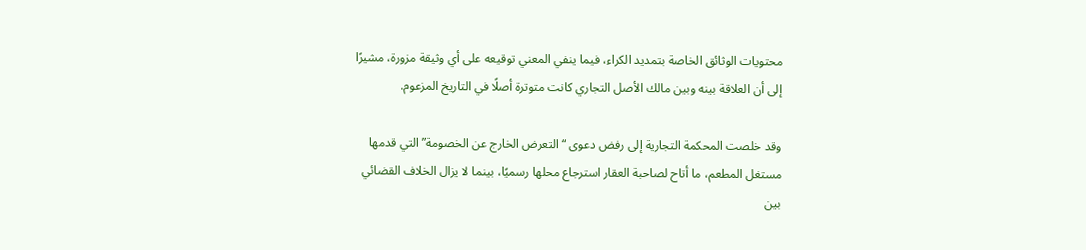محتويات الوثائق الخاصة بتمديد الكراء، فيما ينفي المعني توقيعه على أي وثيقة مزورة، مشيرًا إلى أن العلاقة بينه وبين مالك الأصل التجاري كانت متوترة أصلًا في التاريخ المزعوم.

وقد خلصت المحكمة التجارية إلى رفض دعوى “التعرض الخارج عن الخصومة” التي قدمها مستغل المطعم، ما أتاح لصاحبة العقار استرجاع محلها رسميًا، بينما لا يزال الخلاف القضائي بين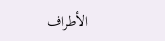الأطراف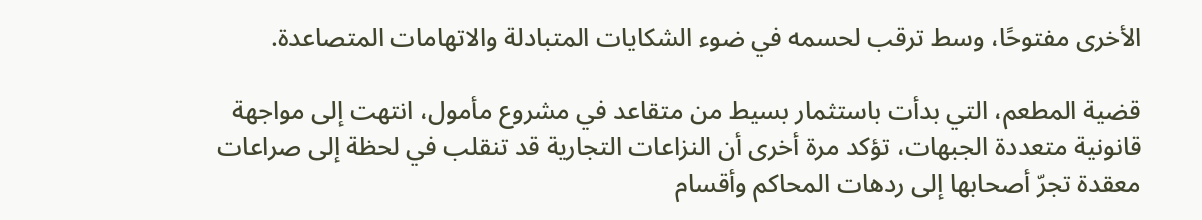الأخرى مفتوحًا، وسط ترقب لحسمه في ضوء الشكايات المتبادلة والاتهامات المتصاعدة.

قضية المطعم، التي بدأت باستثمار بسيط من متقاعد في مشروع مأمول، انتهت إلى مواجهة قانونية متعددة الجبهات، تؤكد مرة أخرى أن النزاعات التجارية قد تنقلب في لحظة إلى صراعات معقدة تجرّ أصحابها إلى ردهات المحاكم وأقسام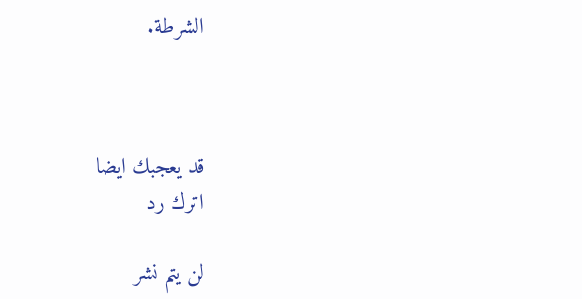الشرطة.



قد يعجبك ايضا
اترك رد

لن يتم نشر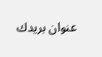عنوان بريدك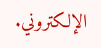الإلكتروني.